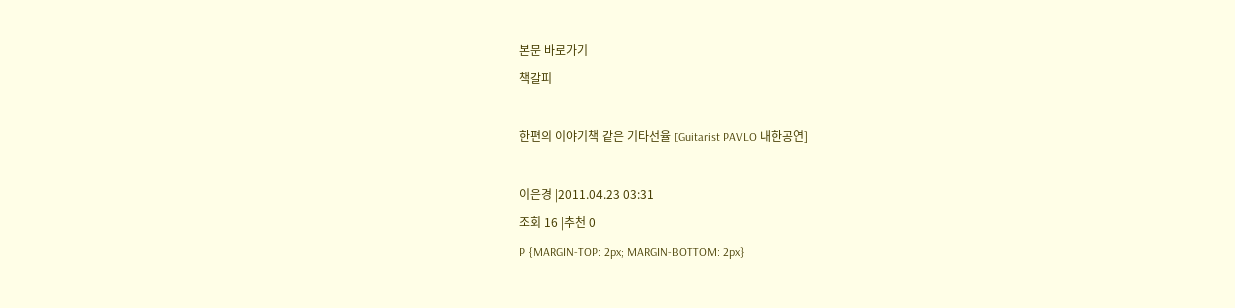본문 바로가기
책갈피

한편의 이야기책 같은 기타선율 [Guitarist PAVLO 내한공연]

이은경 |2011.04.23 03:31
조회 16 |추천 0
P {MARGIN-TOP: 2px; MARGIN-BOTTOM: 2px}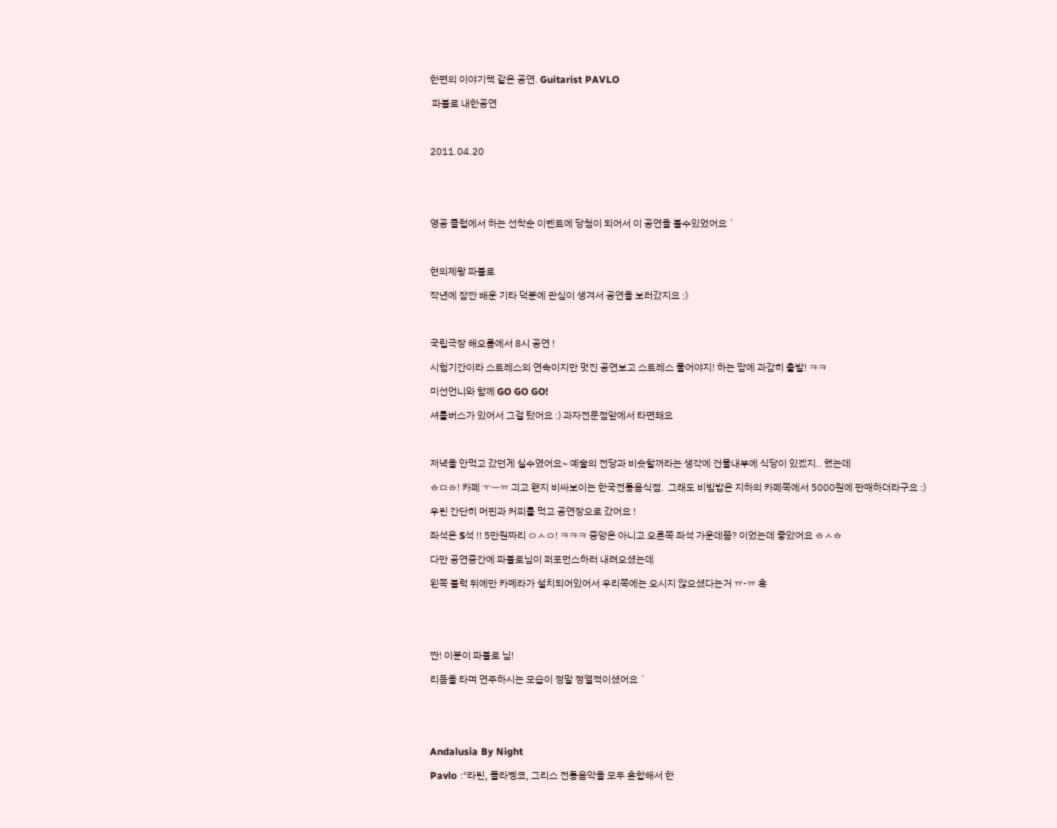한편의 이야기책 같은 공연. Guitarist PAVLO

 파블로 내한공연



2011.04.20





영공 클럽에서 하는 선착순 이벤트에 당첨이 되어서 이 공연을 볼수있었어요 `



현의제왕 파블로

작년에 잠깐 배운 기타 덕분에 관심이 생겨서 공연을 보러갔지요 :)



국립극장 해오름에서 8시 공연 !

시험기간이라 스트레스의 연속이지만 멋진 공연보고 스트레스 풀어야지! 하는 맘에 과감히 출발! ㅋㅋ

미선언니와 함께 GO GO GO!

셔틀버스가 있어서 그걸 탔어요 :) 과자전문점앞에서 타면돼요



저녁을 안먹고 갔던게 실수였어요~ 예술의 전당과 비슷할꺼라는 생각에 건물내부에 식당이 있겠지.. 했는데

ㅎㅁㅎ! 카페 ㅜㅡㅠ 긔고 왠지 비싸보이는 한국전통음식점.  그래도 비빔밥은 지하의 카페쪽에서 5000원에 판매하더라구요 :)

우린 간단히 머핀과 커피를 먹고 공연장으로 갔어요 !

좌석은 S석 !! 5만원짜리 ㅇㅅㅇ! ㅋㅋㅋ 중앙은 아니고 오른쪽 좌석 가운데쯤? 이었는데 좋았어요 ㅎㅅㅎ

다만 공연중간에 파블로님이 퍼포먼스하러 내려오셨는데

왼쪽 블럭 뒤에만 카메라가 설치되어있어서 우리쪽에는 오시지 않으셨다는거 ㅠ-ㅠ 흑





짠! 이분이 파블로 님!

리듬을 타며 연주하시는 모습이 정말 정열적이셨어요 `





Andalusia By Night

Pavlo :"라틴, 플라멩코, 그리스 전통음악을 모두 혼합해서 한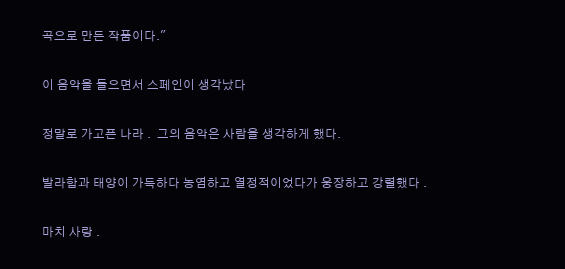곡으로 만든 작품이다."

이 음악을 들으면서 스페인이 생각났다

정말로 가고픈 나라 .  그의 음악은 사람을 생각하게 했다.

발라함과 태양이 가득하다 농염하고 열정적이었다가 웅장하고 강렬했다 .

마치 사랑 .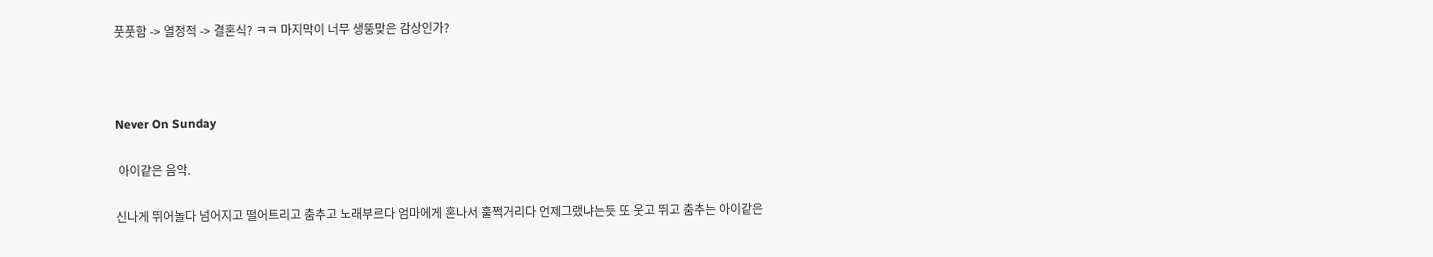풋풋함 -> 열정적 -> 결혼식? ㅋㅋ 마지막이 너무 생뚱맞은 감상인가?



Never On Sunday

 아이같은 음악.

신나게 뛰어놀다 넘어지고 떨어트리고 춤추고 노래부르다 엄마에게 혼나서 훌쩍거리다 언제그랬냐는듯 또 웃고 뛰고 춤추는 아이같은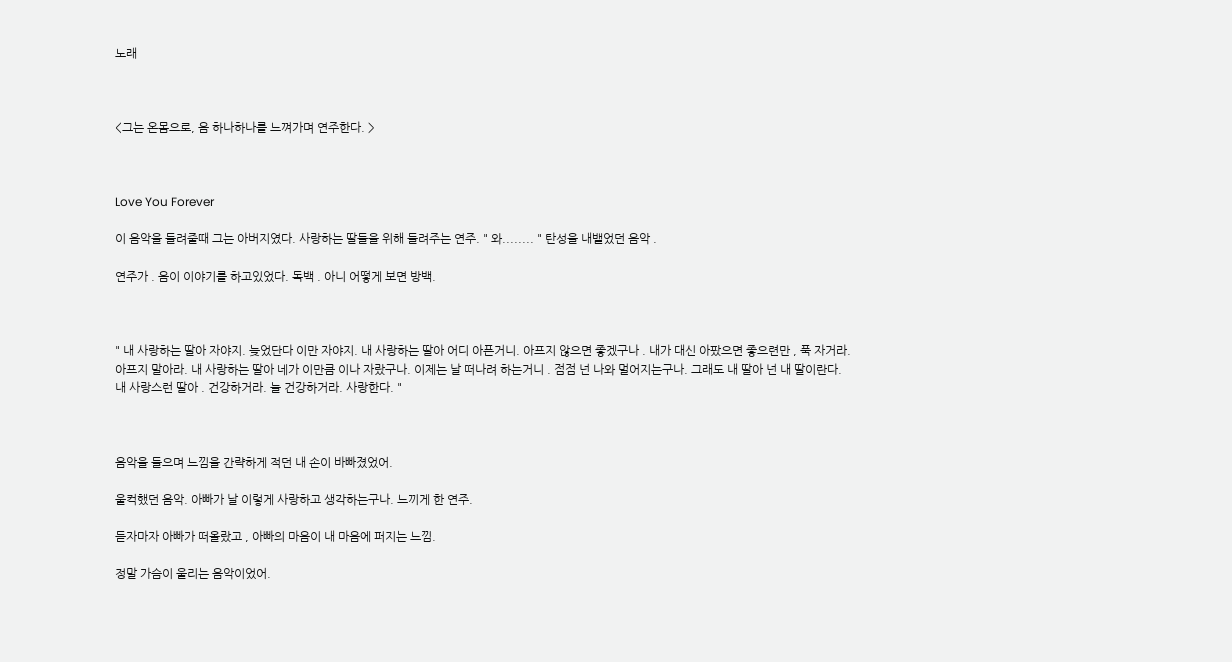노래



<그는 온몸으로, 음 하나하나를 느껴가며 연주한다. >



Love You Forever

이 음악을 들려줄때 그는 아버지였다. 사랑하는 딸들을 위해 들려주는 연주. " 와........ " 탄성을 내뱉었던 음악 .

연주가 . 음이 이야기를 하고있었다. 독백 . 아니 어떻게 보면 방백.



" 내 사랑하는 딸아 자야지. 늦었단다 이만 자야지. 내 사랑하는 딸아 어디 아픈거니. 아프지 않으면 좋겠구나 . 내가 대신 아팠으면 좋으련만 , 푹 자거라. 아프지 말아라. 내 사랑하는 딸아 네가 이만큼 이나 자랐구나. 이제는 날 떠나려 하는거니 . 점점 넌 나와 멀어지는구나. 그래도 내 딸아 넌 내 딸이란다. 내 사랑스런 딸아 . 건강하거라. 늘 건강하거라. 사랑한다. "



음악을 들으며 느낌을 간략하게 적던 내 손이 바빠졌었어.

울컥했던 음악. 아빠가 날 이렇게 사랑하고 생각하는구나. 느끼게 한 연주.

듣자마자 아빠가 떠올랐고 , 아빠의 마음이 내 마음에 퍼지는 느낌.

정말 가슴이 울리는 음악이었어.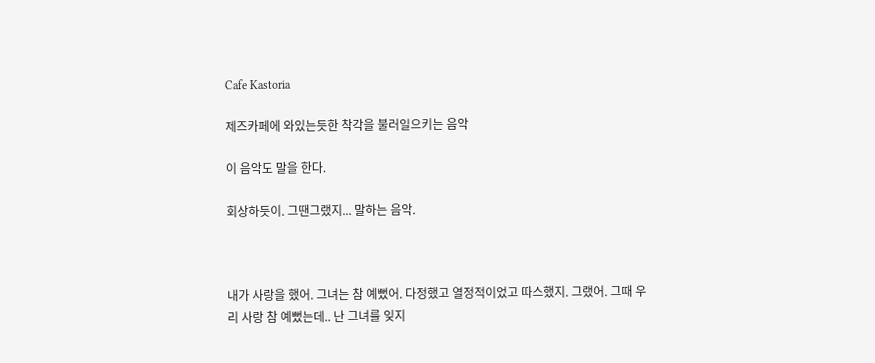Cafe Kastoria

제즈카페에 와있는듯한 착각을 불러일으키는 음악

이 음악도 말을 한다.

회상하듯이. 그땐그랬지... 말하는 음악.



내가 사랑을 했어. 그녀는 참 예뻤어. 다정했고 열정적이었고 따스했지. 그랬어. 그때 우리 사랑 참 예뻤는데.. 난 그녀를 잊지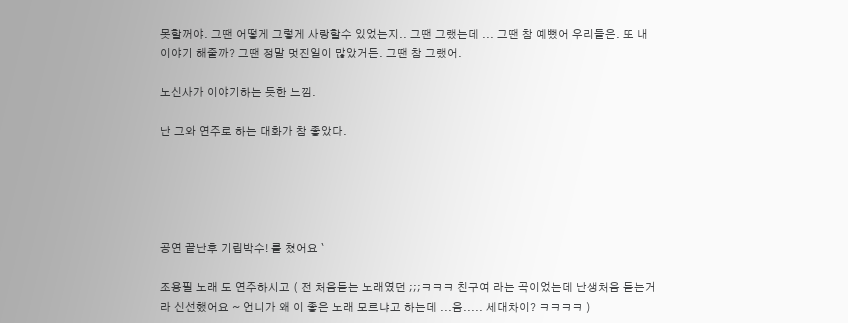못할꺼야. 그땐 어떻게 그렇게 사랑할수 있었는지.. 그땐 그랬는데 ... 그땐 참 예뻤어 우리들은. 또 내 이야기 해줄까? 그땐 정말 멋진일이 많았거든. 그땐 참 그랬어.

노신사가 이야기하는 듯한 느낌.

난 그와 연주로 하는 대화가 참 좋았다.





공연 끝난후 기립박수! 를 쳤어요 `

조용필 노래 도 연주하시고 ( 전 처음듣는 노래였던 ;;;ㅋㅋㅋ 친구여 라는 곡이었는데 난생처음 듣는거라 신선했어요 ~ 언니가 왜 이 좋은 노래 모르냐고 하는데 ...음..... 세대차이? ㅋㅋㅋㅋ )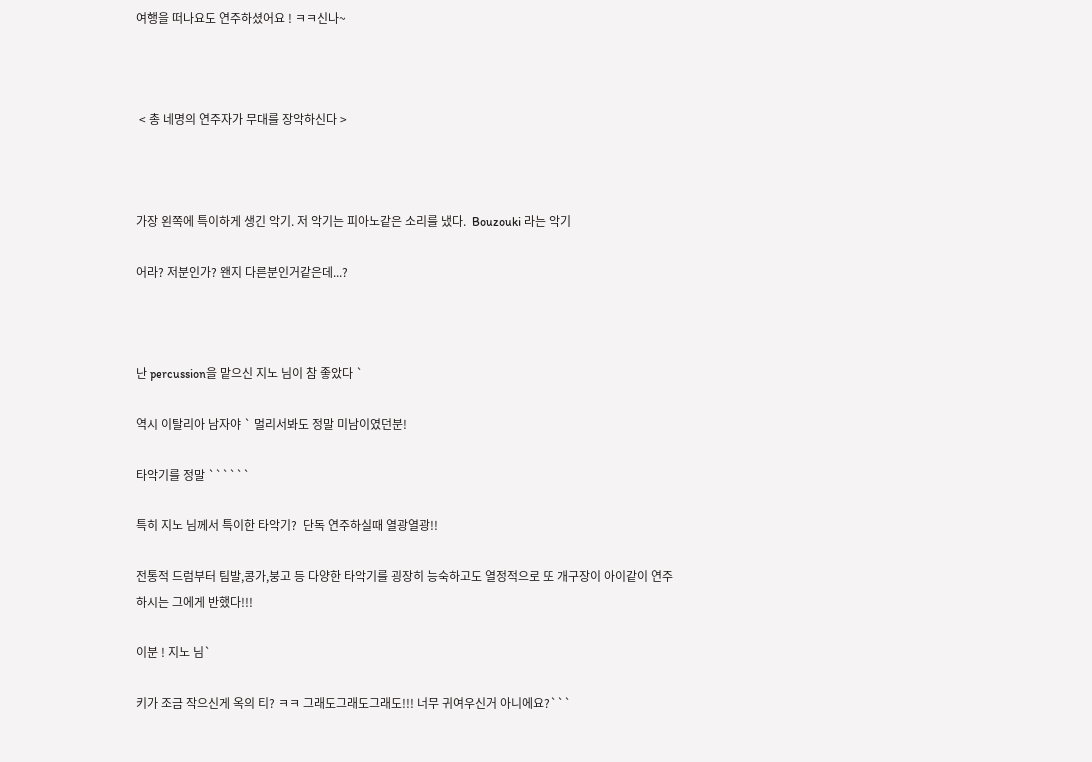여행을 떠나요도 연주하셨어요 ! ㅋㅋ신나~



 < 총 네명의 연주자가 무대를 장악하신다 >



가장 왼쪽에 특이하게 생긴 악기. 저 악기는 피아노같은 소리를 냈다.  Bouzouki 라는 악기

어라? 저분인가? 왠지 다른분인거같은데...?



난 percussion을 맡으신 지노 님이 참 좋았다 `

역시 이탈리아 남자야 ` 멀리서봐도 정말 미남이였던분!

타악기를 정말 ``````

특히 지노 님께서 특이한 타악기?  단독 연주하실때 열광열광!!

전통적 드럼부터 팀발,콩가,붕고 등 다양한 타악기를 굉장히 능숙하고도 열정적으로 또 개구장이 아이같이 연주하시는 그에게 반했다!!!

이분 ! 지노 님`

키가 조금 작으신게 옥의 티? ㅋㅋ 그래도그래도그래도!!! 너무 귀여우신거 아니에요?```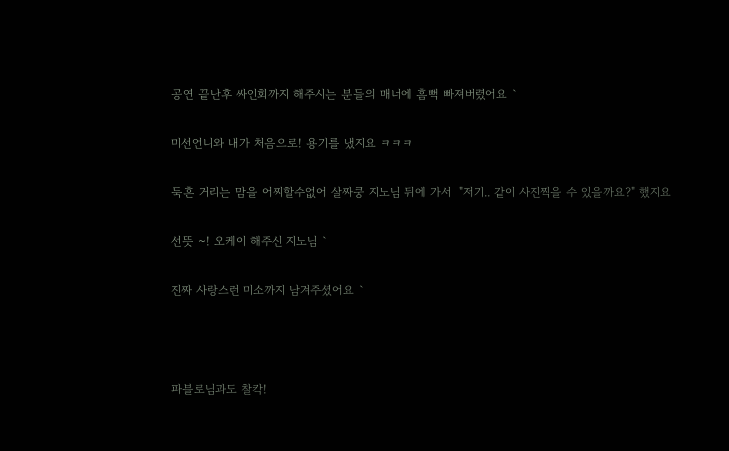공연 끝난후 싸인회까지 해주시는 분들의 매너에 흠뻑 빠져버렸어요 `

미선언니와 내가 처음으로! 용기를 냈지요 ㅋㅋㅋ

둑흔 거리는 맘을 어찌할수없어 살짜쿵 지노님 뒤에 가서  "저기.. 같이 사진찍을 수 있을까요?" 했지요

선뜻 ~! 오케이 해주신 지노님 `

진짜 사랑스런 미소까지 남겨주셨어요 `



파블로님과도 찰칵!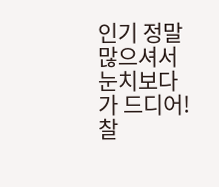인기 정말 많으셔서 눈치보다가 드디어! 찰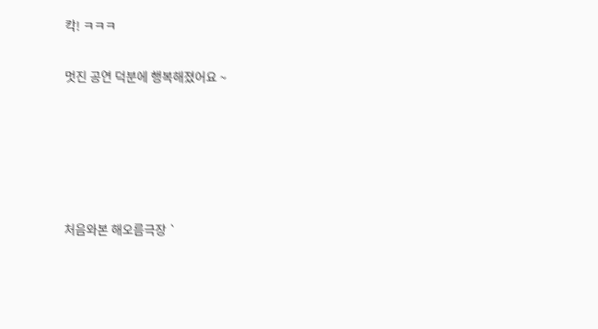칵! ㅋㅋㅋ

멋진 공연 덕분에 행복해졌어요 ~





처음와본 해오름극장 `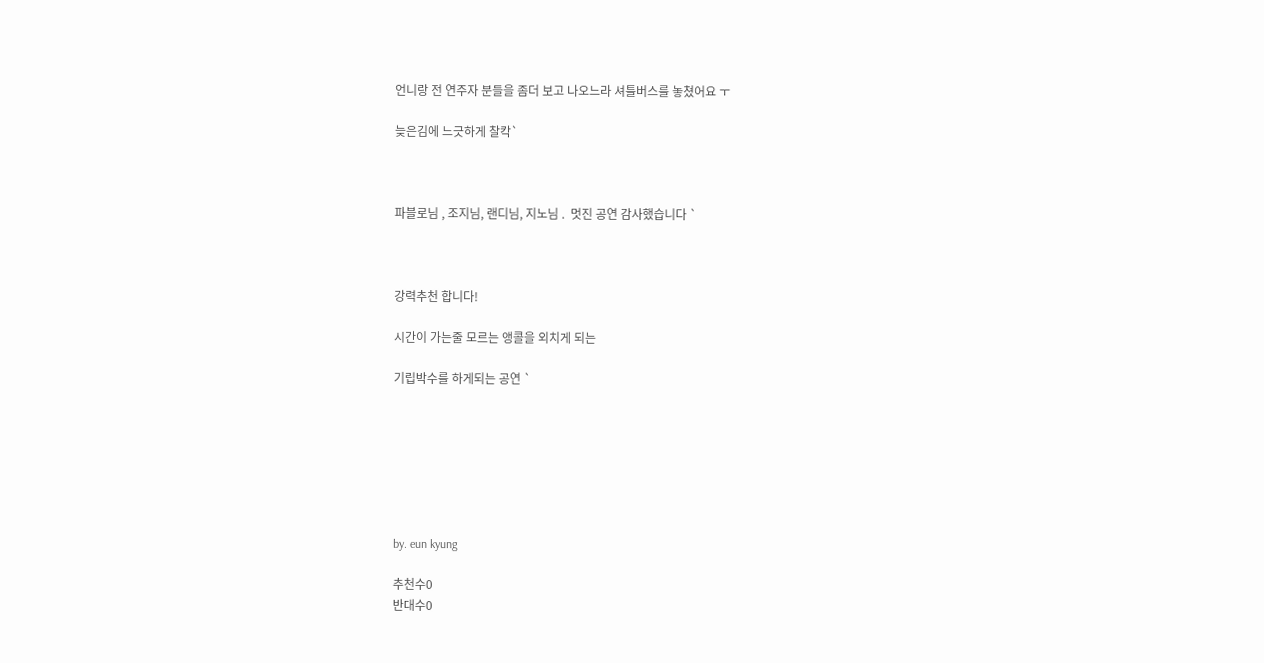언니랑 전 연주자 분들을 좀더 보고 나오느라 셔틀버스를 놓쳤어요 ㅜ

늦은김에 느긋하게 찰칵`



파블로님 , 조지님, 랜디님, 지노님 .  멋진 공연 감사했습니다 `



강력추천 합니다!

시간이 가는줄 모르는 앵콜을 외치게 되는

기립박수를 하게되는 공연 `







by. eun kyung

추천수0
반대수0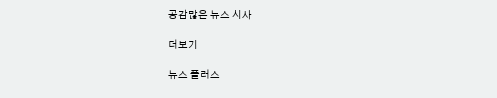공감많은 뉴스 시사

더보기

뉴스 플러스